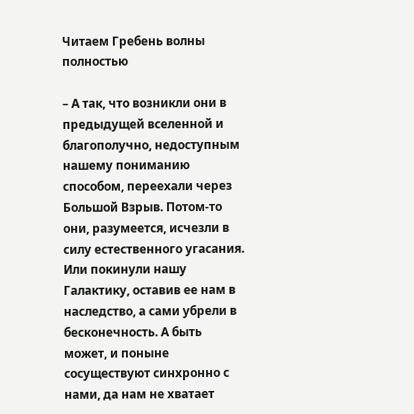Читаем Гребень волны полностью

– А так, что возникли они в предыдущей вселенной и благополучно, недоступным нашему пониманию способом, переехали через Большой Взрыв. Потом-то они, разумеется, исчезли в силу естественного угасания. Или покинули нашу Галактику, оставив ее нам в наследство, а сами убрели в бесконечность. А быть может, и поныне сосуществуют синхронно с нами, да нам не хватает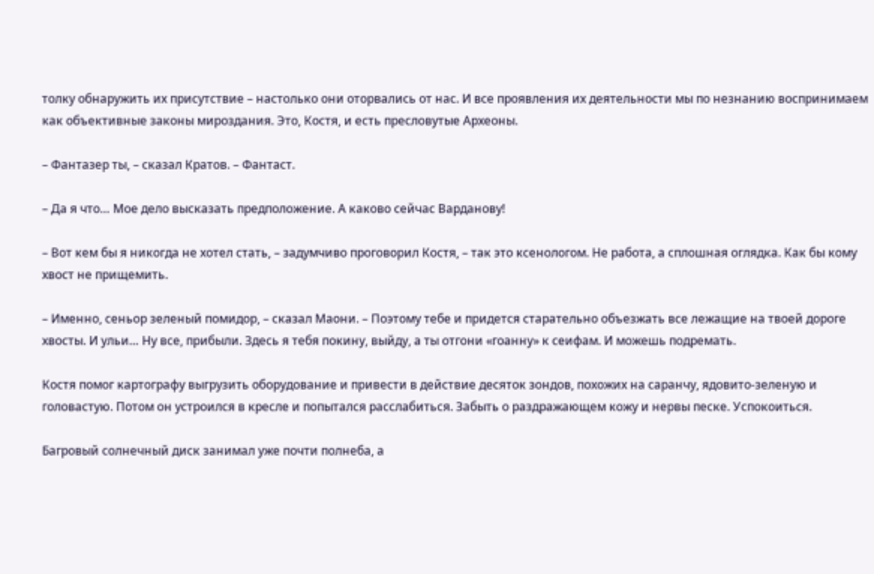толку обнаружить их присутствие – настолько они оторвались от нас. И все проявления их деятельности мы по незнанию воспринимаем как объективные законы мироздания. Это, Костя, и есть пресловутые Археоны.

– Фантазер ты, – сказал Кратов. – Фантаст.

– Да я что… Мое дело высказать предположение. А каково сейчас Варданову!

– Вот кем бы я никогда не хотел стать, – задумчиво проговорил Костя, – так это ксенологом. Не работа, а сплошная оглядка. Как бы кому хвост не прищемить.

– Именно, сеньор зеленый помидор, – сказал Маони. – Поэтому тебе и придется старательно объезжать все лежащие на твоей дороге хвосты. И ульи… Ну все, прибыли. Здесь я тебя покину, выйду, а ты отгони «гоанну» к сеифам. И можешь подремать.

Костя помог картографу выгрузить оборудование и привести в действие десяток зондов, похожих на саранчу, ядовито-зеленую и головастую. Потом он устроился в кресле и попытался расслабиться. Забыть о раздражающем кожу и нервы песке. Успокоиться.

Багровый солнечный диск занимал уже почти полнеба, а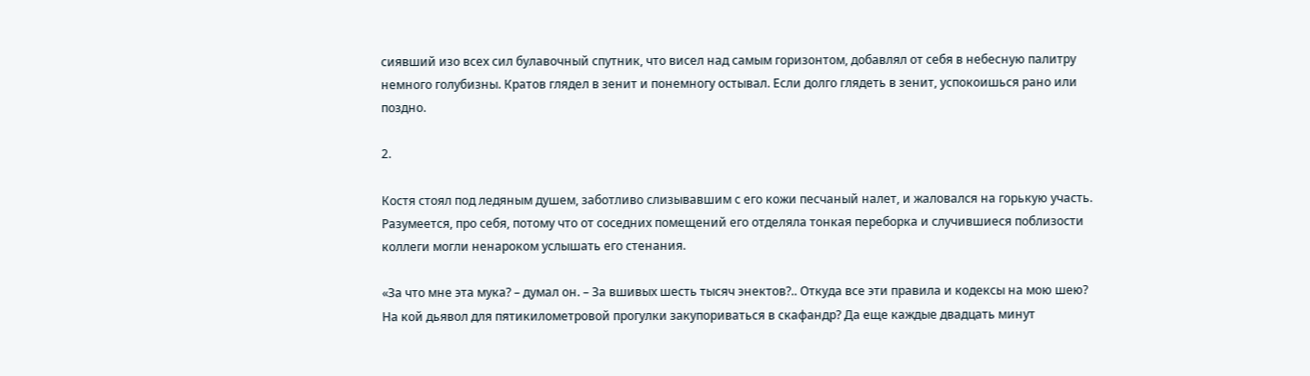сиявший изо всех сил булавочный спутник, что висел над самым горизонтом, добавлял от себя в небесную палитру немного голубизны. Кратов глядел в зенит и понемногу остывал. Если долго глядеть в зенит, успокоишься рано или поздно.

2.

Костя стоял под ледяным душем, заботливо слизывавшим с его кожи песчаный налет, и жаловался на горькую участь. Разумеется, про себя, потому что от соседних помещений его отделяла тонкая переборка и случившиеся поблизости коллеги могли ненароком услышать его стенания.

«За что мне эта мука? – думал он. – За вшивых шесть тысяч энектов?.. Откуда все эти правила и кодексы на мою шею? На кой дьявол для пятикилометровой прогулки закупориваться в скафандр? Да еще каждые двадцать минут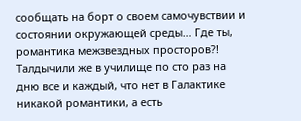сообщать на борт о своем самочувствии и состоянии окружающей среды… Где ты, романтика межзвездных просторов?! Талдычили же в училище по сто раз на дню все и каждый, что нет в Галактике никакой романтики, а есть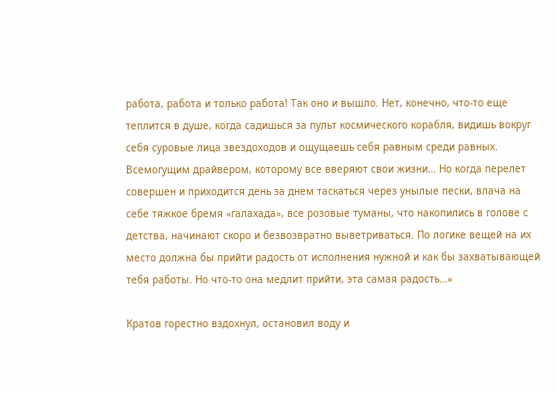работа, работа и только работа! Так оно и вышло. Нет, конечно, что-то еще теплится в душе, когда садишься за пульт космического корабля, видишь вокруг себя суровые лица звездоходов и ощущаешь себя равным среди равных. Всемогущим драйвером, которому все вверяют свои жизни… Но когда перелет совершен и приходится день за днем таскаться через унылые пески, влача на себе тяжкое бремя «галахада», все розовые туманы, что накопились в голове с детства, начинают скоро и безвозвратно выветриваться. По логике вещей на их место должна бы прийти радость от исполнения нужной и как бы захватывающей тебя работы. Но что-то она медлит прийти, эта самая радость…»

Кратов горестно вздохнул, остановил воду и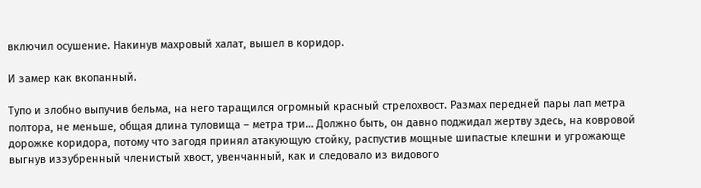включил осушение. Накинув махровый халат, вышел в коридор.

И замер как вкопанный.

Тупо и злобно выпучив бельма, на него таращился огромный красный стрелохвост. Размах передней пары лап метра полтора, не меньше, общая длина туловища – метра три… Должно быть, он давно поджидал жертву здесь, на ковровой дорожке коридора, потому что загодя принял атакующую стойку, распустив мощные шипастые клешни и угрожающе выгнув иззубренный членистый хвост, увенчанный, как и следовало из видового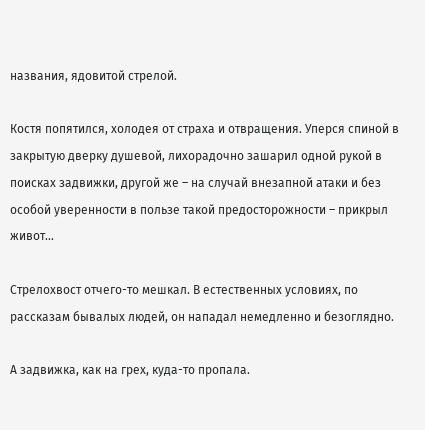названия, ядовитой стрелой.

Костя попятился, холодея от страха и отвращения. Уперся спиной в закрытую дверку душевой, лихорадочно зашарил одной рукой в поисках задвижки, другой же – на случай внезапной атаки и без особой уверенности в пользе такой предосторожности – прикрыл живот…

Стрелохвост отчего-то мешкал. В естественных условиях, по рассказам бывалых людей, он нападал немедленно и безоглядно.

А задвижка, как на грех, куда-то пропала.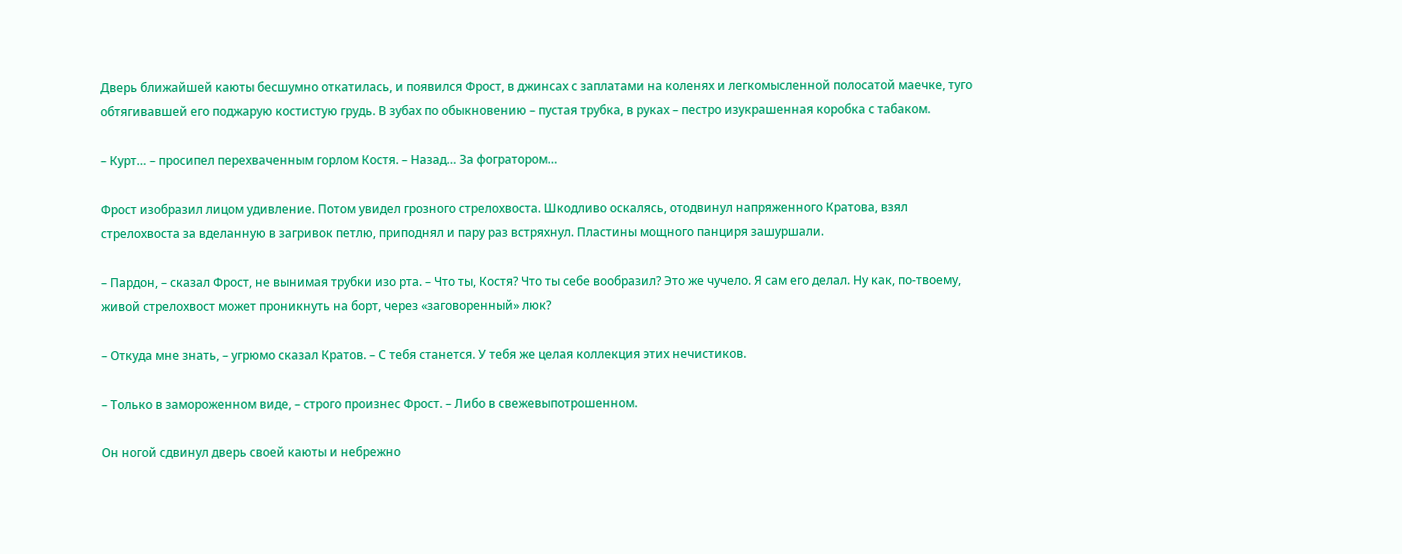Дверь ближайшей каюты бесшумно откатилась, и появился Фрост, в джинсах с заплатами на коленях и легкомысленной полосатой маечке, туго обтягивавшей его поджарую костистую грудь. В зубах по обыкновению – пустая трубка, в руках – пестро изукрашенная коробка с табаком.

– Курт… – просипел перехваченным горлом Костя. – Назад… За фогратором…

Фрост изобразил лицом удивление. Потом увидел грозного стрелохвоста. Шкодливо оскалясь, отодвинул напряженного Кратова, взял стрелохвоста за вделанную в загривок петлю, приподнял и пару раз встряхнул. Пластины мощного панциря зашуршали.

– Пардон, – сказал Фрост, не вынимая трубки изо рта. – Что ты, Костя? Что ты себе вообразил? Это же чучело. Я сам его делал. Ну как, по-твоему, живой стрелохвост может проникнуть на борт, через «заговоренный» люк?

– Откуда мне знать, – угрюмо сказал Кратов. – С тебя станется. У тебя же целая коллекция этих нечистиков.

– Только в замороженном виде, – строго произнес Фрост. – Либо в свежевыпотрошенном.

Он ногой сдвинул дверь своей каюты и небрежно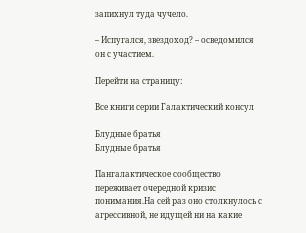запихнул туда чучело.

– Испугался, звездоход? – осведомился он с участием.

Перейти на страницу:

Все книги серии Галактический консул

Блудные братья
Блудные братья

Пангалактическое сообщество переживает очередной кризис понимания.На сей раз оно столкнулось с агрессивной, не идущей ни на какие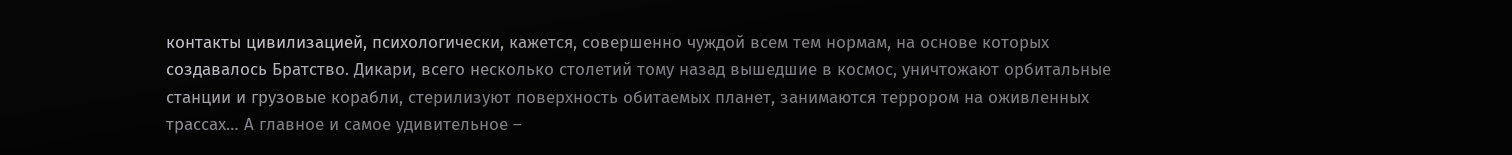контакты цивилизацией, психологически, кажется, совершенно чуждой всем тем нормам, на основе которых создавалось Братство. Дикари, всего несколько столетий тому назад вышедшие в космос, уничтожают орбитальные станции и грузовые корабли, стерилизуют поверхность обитаемых планет, занимаются террором на оживленных трассах… А главное и самое удивительное –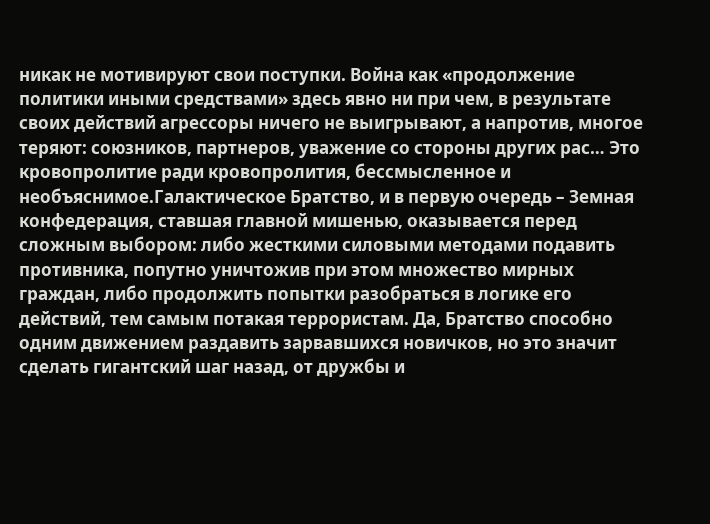никак не мотивируют свои поступки. Война как «продолжение политики иными средствами» здесь явно ни при чем, в результате своих действий агрессоры ничего не выигрывают, а напротив, многое теряют: союзников, партнеров, уважение со стороны других рас… Это кровопролитие ради кровопролития, бессмысленное и необъяснимое.Галактическое Братство, и в первую очередь – Земная конфедерация, ставшая главной мишенью, оказывается перед сложным выбором: либо жесткими силовыми методами подавить противника, попутно уничтожив при этом множество мирных граждан, либо продолжить попытки разобраться в логике его действий, тем самым потакая террористам. Да, Братство способно одним движением раздавить зарвавшихся новичков, но это значит сделать гигантский шаг назад, от дружбы и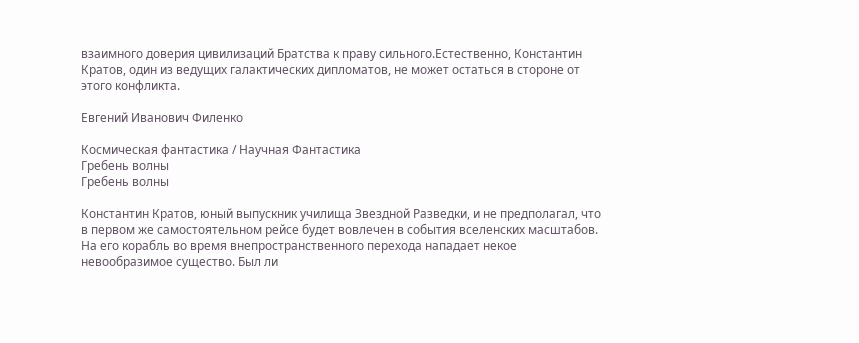взаимного доверия цивилизаций Братства к праву сильного.Естественно, Константин Кратов, один из ведущих галактических дипломатов, не может остаться в стороне от этого конфликта.

Евгений Иванович Филенко

Космическая фантастика / Научная Фантастика
Гребень волны
Гребень волны

Константин Кратов, юный выпускник училища Звездной Разведки, и не предполагал, что в первом же самостоятельном рейсе будет вовлечен в события вселенских масштабов. На его корабль во время внепространственного перехода нападает некое невообразимое существо. Был ли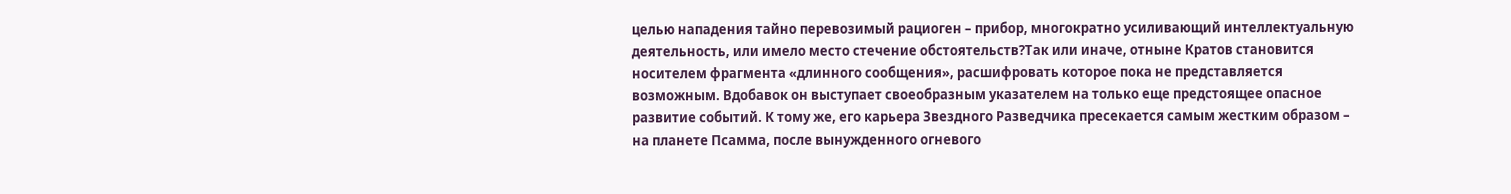целью нападения тайно перевозимый рациоген – прибор, многократно усиливающий интеллектуальную деятельность, или имело место стечение обстоятельств?Так или иначе, отныне Кратов становится носителем фрагмента «длинного сообщения», расшифровать которое пока не представляется возможным. Вдобавок он выступает своеобразным указателем на только еще предстоящее опасное развитие событий. К тому же, его карьера Звездного Разведчика пресекается самым жестким образом – на планете Псамма, после вынужденного огневого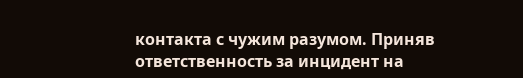контакта с чужим разумом. Приняв ответственность за инцидент на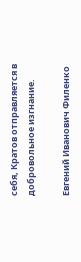себя, Кратов отправляется в добровольное изгнание.

Евгений Иванович Филенко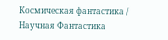Космическая фантастика / Научная Фантастика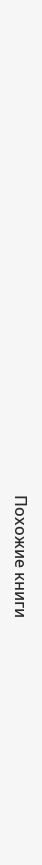Похожие книги